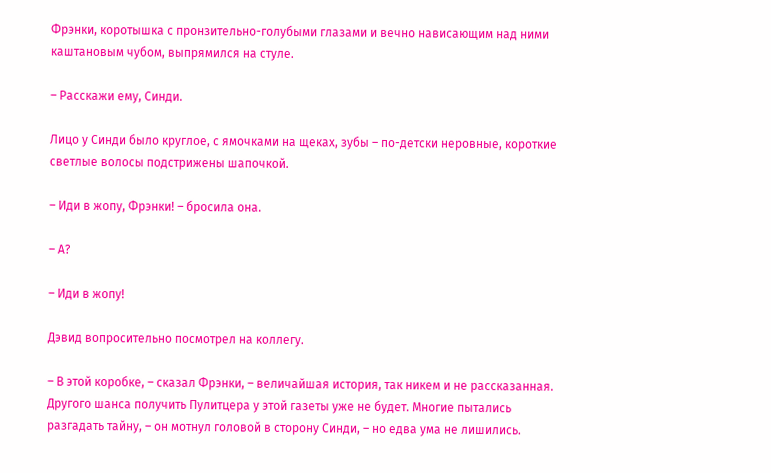Фрэнки, коротышка с пронзительно-голубыми глазами и вечно нависающим над ними каштановым чубом, выпрямился на стуле.

– Расскажи ему, Синди.

Лицо у Синди было круглое, с ямочками на щеках, зубы – по-детски неровные, короткие светлые волосы подстрижены шапочкой.

– Иди в жопу, Фрэнки! – бросила она.

– А?

– Иди в жопу!

Дэвид вопросительно посмотрел на коллегу.

– В этой коробке, – сказал Фрэнки, – величайшая история, так никем и не рассказанная. Другого шанса получить Пулитцера у этой газеты уже не будет. Многие пытались разгадать тайну, – он мотнул головой в сторону Синди, – но едва ума не лишились.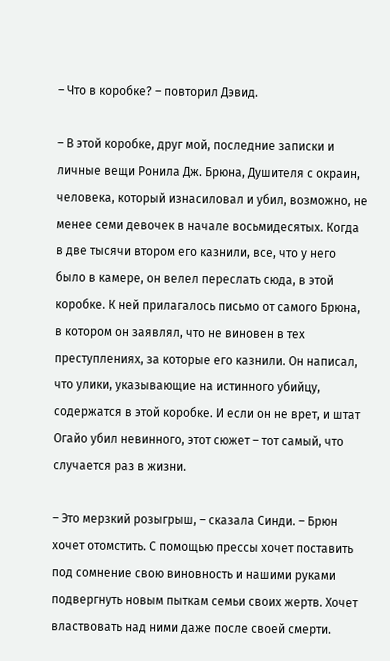– Что в коробке? – повторил Дэвид.

– В этой коробке, друг мой, последние записки и личные вещи Ронила Дж. Брюна, Душителя с окраин, человека, который изнасиловал и убил, возможно, не менее семи девочек в начале восьмидесятых. Когда в две тысячи втором его казнили, все, что у него было в камере, он велел переслать сюда, в этой коробке. К ней прилагалось письмо от самого Брюна, в котором он заявлял, что не виновен в тех преступлениях, за которые его казнили. Он написал, что улики, указывающие на истинного убийцу, содержатся в этой коробке. И если он не врет, и штат Огайо убил невинного, этот сюжет – тот самый, что случается раз в жизни.

– Это мерзкий розыгрыш, – сказала Синди. – Брюн хочет отомстить. С помощью прессы хочет поставить под сомнение свою виновность и нашими руками подвергнуть новым пыткам семьи своих жертв. Хочет властвовать над ними даже после своей смерти.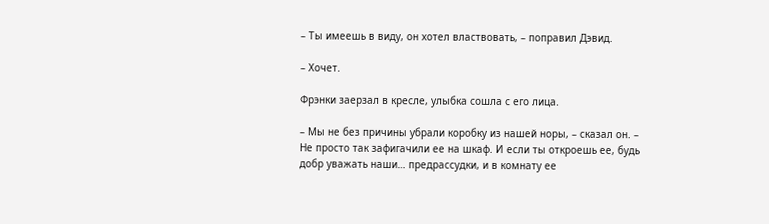– Ты имеешь в виду, он хотел властвовать, – поправил Дэвид.

– Хочет.

Фрэнки заерзал в кресле, улыбка сошла с его лица.

– Мы не без причины убрали коробку из нашей норы, – сказал он. – Не просто так зафигачили ее на шкаф. И если ты откроешь ее, будь добр уважать наши… предрассудки, и в комнату ее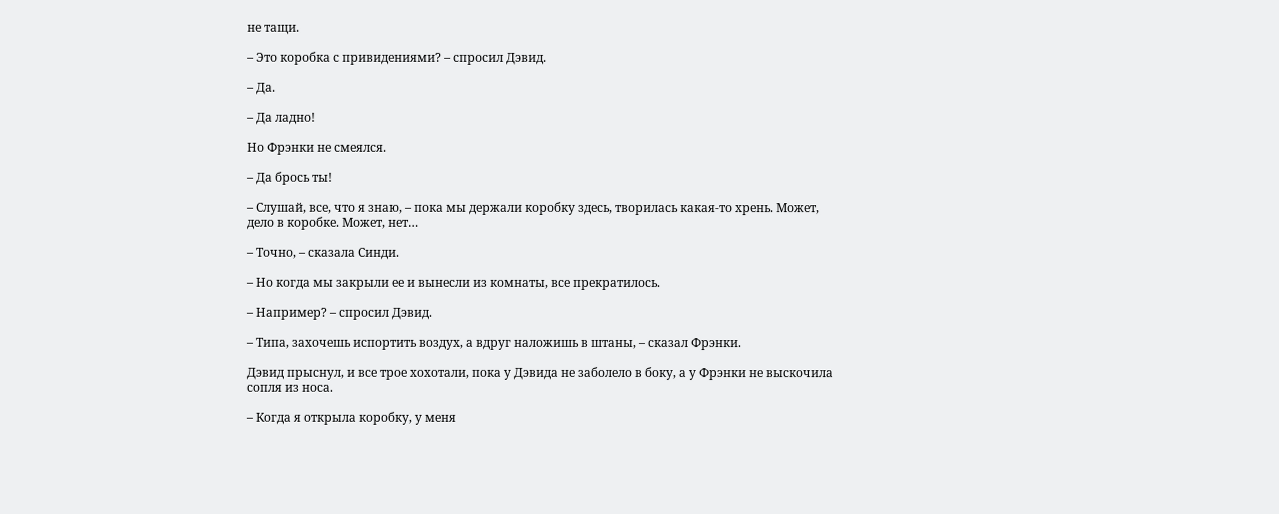не тащи.

– Это коробка с привидениями? – спросил Дэвид.

– Да.

– Да ладно!

Но Фрэнки не смеялся.

– Да брось ты!

– Слушай, все, что я знаю, – пока мы держали коробку здесь, творилась какая-то хрень. Может, дело в коробке. Может, нет…

– Точно, – сказала Синди.

– Но когда мы закрыли ее и вынесли из комнаты, все прекратилось.

– Например? – спросил Дэвид.

– Типа, захочешь испортить воздух, а вдруг наложишь в штаны, – сказал Фрэнки.

Дэвид прыснул, и все трое хохотали, пока у Дэвида не заболело в боку, а у Фрэнки не выскочила сопля из носа.

– Когда я открыла коробку, у меня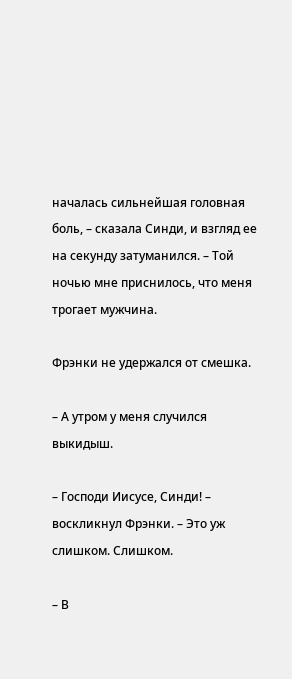началась сильнейшая головная боль, – сказала Синди, и взгляд ее на секунду затуманился. – Той ночью мне приснилось, что меня трогает мужчина.

Фрэнки не удержался от смешка.

– А утром у меня случился выкидыш.

– Господи Иисусе, Синди! – воскликнул Фрэнки. – Это уж слишком. Слишком.

– В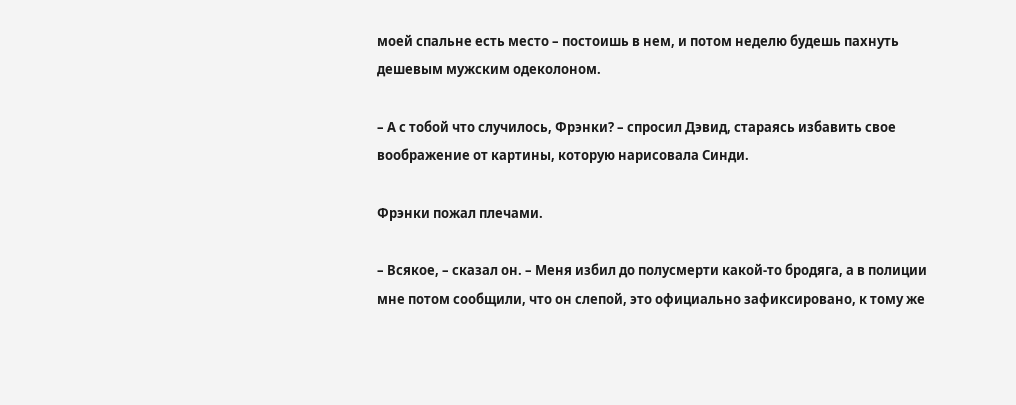моей спальне есть место – постоишь в нем, и потом неделю будешь пахнуть дешевым мужским одеколоном.

– А с тобой что случилось, Фрэнки? – спросил Дэвид, стараясь избавить свое воображение от картины, которую нарисовала Синди.

Фрэнки пожал плечами.

– Всякое, – сказал он. – Меня избил до полусмерти какой-то бродяга, а в полиции мне потом сообщили, что он слепой, это официально зафиксировано, к тому же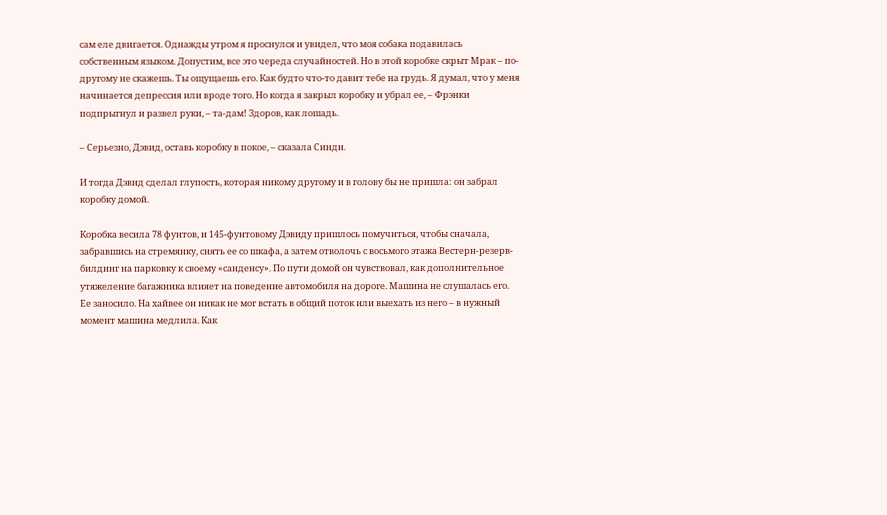сам еле двигается. Однажды утром я проснулся и увидел, что моя собака подавилась собственным языком. Допустим, все это череда случайностей. Но в этой коробке скрыт Мрак – по-другому не скажешь. Ты ощущаешь его. Как будто что-то давит тебе на грудь. Я думал, что у меня начинается депрессия или вроде того. Но когда я закрыл коробку и убрал ее, – Фрэнки подпрыгнул и развел руки, – та-дам! Здоров, как лошадь.

– Серьезно, Дэвид, оставь коробку в покое, – сказала Синди.

И тогда Дэвид сделал глупость, которая никому другому и в голову бы не пришла: он забрал коробку домой.

Коробка весила 78 фунтов, и 145-фунтовому Дэвиду пришлось помучиться, чтобы сначала, забравшись на стремянку, снять ее со шкафа, а затем отволочь с восьмого этажа Вестерн-резерв-билдинг на парковку к своему «санденсу». По пути домой он чувствовал, как дополнительное утяжеление багажника влияет на поведение автомобиля на дороге. Машина не слушалась его. Ее заносило. На хайвее он никак не мог встать в общий поток или выехать из него – в нужный момент машина медлила. Как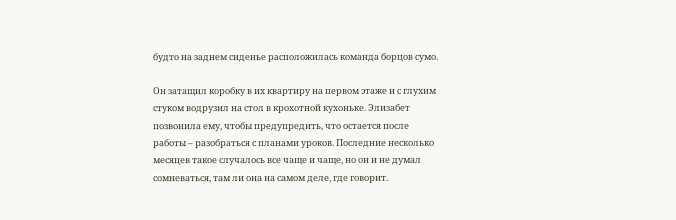будто на заднем сиденье расположилась команда борцов сумо.

Он затащил коробку в их квартиру на первом этаже и с глухим стуком водрузил на стол в крохотной кухоньке. Элизабет позвонила ему, чтобы предупредить, что остается после работы – разобраться с планами уроков. Последние несколько месяцев такое случалось все чаще и чаще, но он и не думал сомневаться, там ли она на самом деле, где говорит.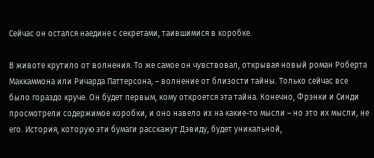Сейчас он остался наедине с секретами, таившимися в коробке.

В животе крутило от волнения. То же самое он чувствовал, открывая новый роман Роберта Маккаммона или Ричарда Паттерсона, – волнение от близости тайны. Только сейчас все было гораздо круче. Он будет первым, кому откроется эта тайна. Конечно, Фрэнки и Синди просмотрели содержимое коробки, и оно навело их на какие-то мысли – но это их мысли, не его. История, которую эти бумаги расскажут Дэвиду, будет уникальной,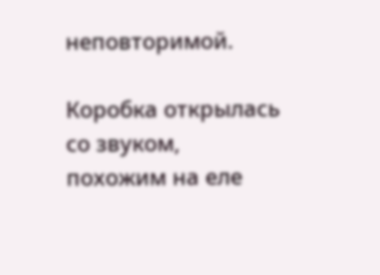неповторимой.

Коробка открылась со звуком, похожим на еле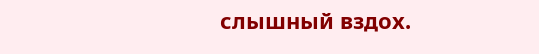слышный вздох.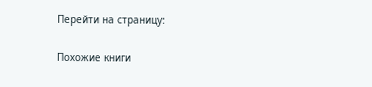Перейти на страницу:

Похожие книги